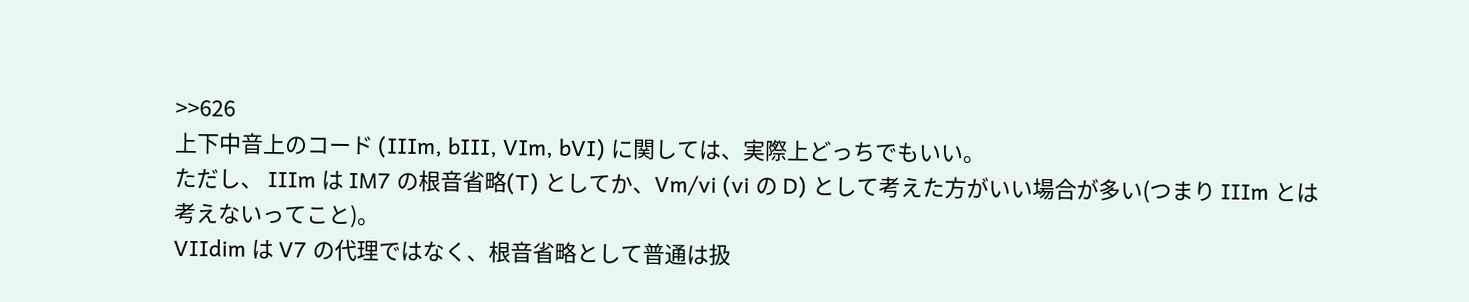>>626
上下中音上のコード (IIIm, bIII, VIm, bVI) に関しては、実際上どっちでもいい。
ただし、 IIIm は IM7 の根音省略(T) としてか、Vm/vi (vi の D) として考えた方がいい場合が多い(つまり IIIm とは考えないってこと)。
VIIdim は V7 の代理ではなく、根音省略として普通は扱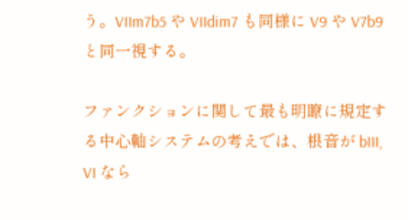う。VIIm7b5 や VIIdim7 も同様に V9 や V7b9 と同一視する。

ファンクションに関して最も明瞭に規定する中心軸システムの考えでは、根音が bIII, VI なら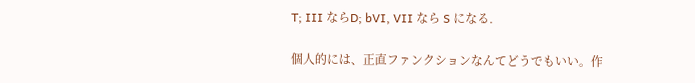T; III ならD; bVI, VII なら S になる.

個人的には、正直ファンクションなんてどうでもいい。作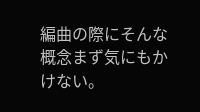編曲の際にそんな概念まず気にもかけない。